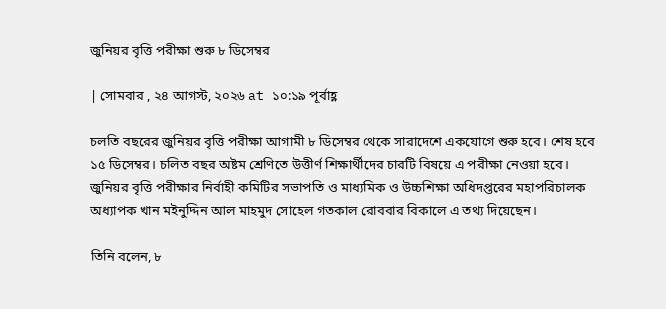জুনিয়র বৃত্তি পরীক্ষা শুরু ৮ ডিসেম্বর

| সোমবার , ২৪ আগস্ট, ২০২৬ at ১০:১৯ পূর্বাহ্ণ

চলতি বছরের জুনিয়র বৃত্তি পরীক্ষা আগামী ৮ ডিসেম্বর থেকে সারাদেশে একযোগে শুরু হবে। শেষ হবে ১৫ ডিসেম্বর। চলিত বছর অষ্টম শ্রেণিতে উত্তীর্ণ শিক্ষার্থীদের চারটি বিষয়ে এ পরীক্ষা নেওয়া হবে। জুনিয়র বৃত্তি পরীক্ষার নির্বাহী কমিটির সভাপতি ও মাধ্যমিক ও উচ্চশিক্ষা অধিদপ্তরের মহাপরিচালক অধ্যাপক খান মইনুদ্দিন আল মাহমুদ সোহেল গতকাল রোববার বিকালে এ তথ্য দিয়েছেন।

তিনি বলেন, ৮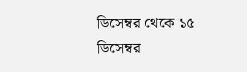ডিসেম্বর থেকে ১৫ ডিসেম্বর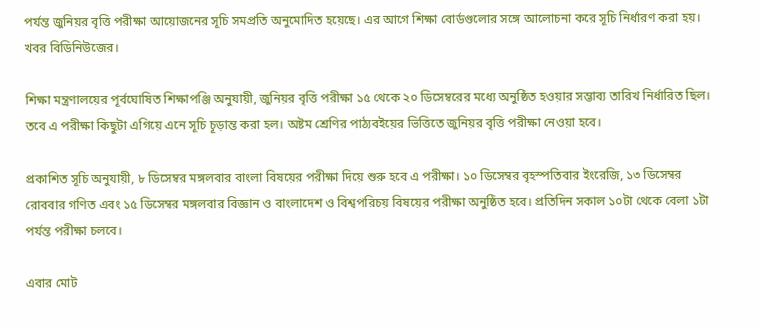পর্যন্ত জুনিয়র বৃত্তি পরীক্ষা আয়োজনের সূচি সমপ্রতি অনুমোদিত হয়েছে। এর আগে শিক্ষা বোর্ডগুলোর সঙ্গে আলোচনা করে সূচি নির্ধারণ করা হয়। খবর বিডিনিউজের।

শিক্ষা মন্ত্রণালয়ের পূর্বঘোষিত শিক্ষাপঞ্জি অনুযায়ী, জুনিয়র বৃত্তি পরীক্ষা ১৫ থেকে ২০ ডিসেম্বরের মধ্যে অনুষ্ঠিত হওয়ার সম্ভাব্য তারিখ নির্ধারিত ছিল। তবে এ পরীক্ষা কিছুটা এগিয়ে এনে সূচি চূড়ান্ত করা হল। অষ্টম শ্রেণির পাঠ্যবইয়ের ভিত্তিতে জুনিয়র বৃত্তি পরীক্ষা নেওয়া হবে।

প্রকাশিত সূচি অনুযায়ী, ৮ ডিসেম্বর মঙ্গলবার বাংলা বিষয়ের পরীক্ষা দিয়ে শুরু হবে এ পরীক্ষা। ১০ ডিসেম্বর বৃহস্পতিবার ইংরেজি, ১৩ ডিসেম্বর রোববার গণিত এবং ১৫ ডিসেম্বর মঙ্গলবার বিজ্ঞান ও বাংলাদেশ ও বিশ্বপরিচয় বিষয়ের পরীক্ষা অনুষ্ঠিত হবে। প্রতিদিন সকাল ১০টা থেকে বেলা ১টা পর্যন্ত পরীক্ষা চলবে।

এবার মোট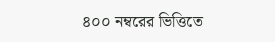৪০০ নম্বরের ভিত্তিতে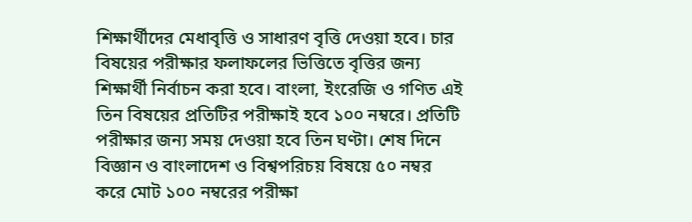শিক্ষার্থীদের মেধাবৃত্তি ও সাধারণ বৃত্তি দেওয়া হবে। চার বিষয়ের পরীক্ষার ফলাফলের ভিত্তিতে বৃত্তির জন্য শিক্ষার্থী নির্বাচন করা হবে। বাংলা, ইংরেজি ও গণিত এই তিন বিষয়ের প্রতিটির পরীক্ষাই হবে ১০০ নম্বরে। প্রতিটি পরীক্ষার জন্য সময় দেওয়া হবে তিন ঘণ্টা। শেষ দিনে বিজ্ঞান ও বাংলাদেশ ও বিশ্বপরিচয় বিষয়ে ৫০ নম্বর করে মোট ১০০ নম্বরের পরীক্ষা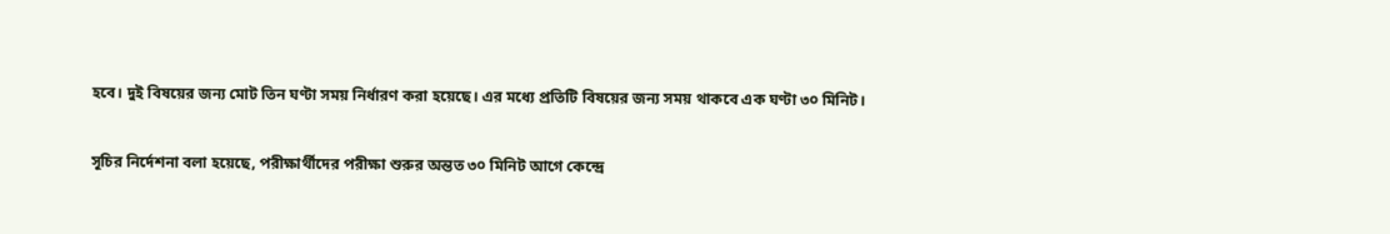হবে। দুই বিষয়ের জন্য মোট তিন ঘণ্টা সময় নির্ধারণ করা হয়েছে। এর মধ্যে প্রতিটি বিষয়ের জন্য সময় থাকবে এক ঘণ্টা ৩০ মিনিট।

সূচির নির্দেশনা বলা হয়েছে, পরীক্ষার্থীদের পরীক্ষা শুরুর অন্তত ৩০ মিনিট আগে কেন্দ্রে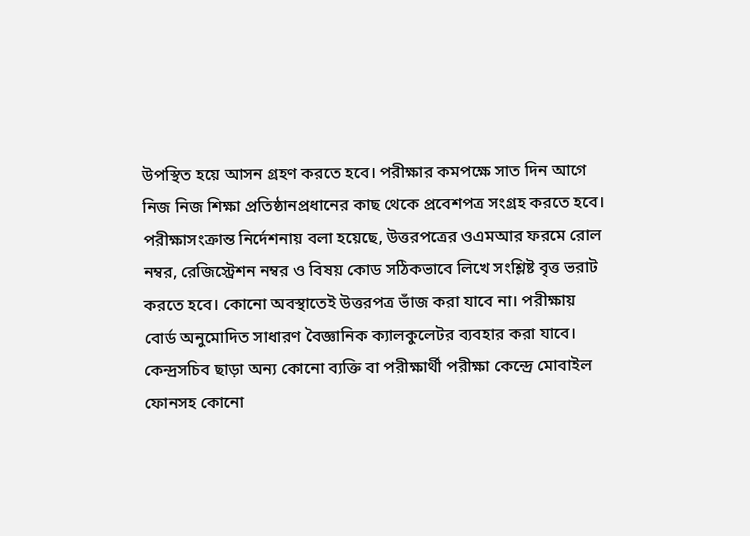উপস্থিত হয়ে আসন গ্রহণ করতে হবে। পরীক্ষার কমপক্ষে সাত দিন আগে নিজ নিজ শিক্ষা প্রতিষ্ঠানপ্রধানের কাছ থেকে প্রবেশপত্র সংগ্রহ করতে হবে। পরীক্ষাসংক্রান্ত নির্দেশনায় বলা হয়েছে, উত্তরপত্রের ওএমআর ফরমে রোল নম্বর, রেজিস্ট্রেশন নম্বর ও বিষয় কোড সঠিকভাবে লিখে সংশ্লিষ্ট বৃত্ত ভরাট করতে হবে। কোনো অবস্থাতেই উত্তরপত্র ভাঁজ করা যাবে না। পরীক্ষায় বোর্ড অনুমোদিত সাধারণ বৈজ্ঞানিক ক্যালকুলেটর ব্যবহার করা যাবে। কেন্দ্রসচিব ছাড়া অন্য কোনো ব্যক্তি বা পরীক্ষার্থী পরীক্ষা কেন্দ্রে মোবাইল ফোনসহ কোনো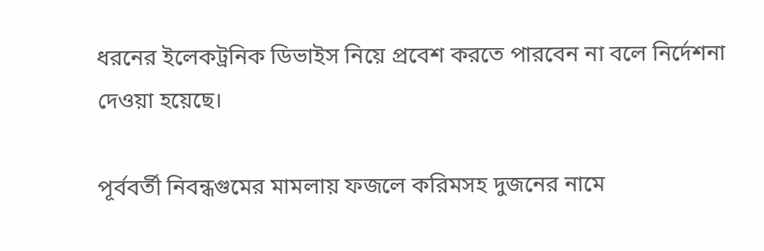ধরনের ইলেকট্রনিক ডিভাইস নিয়ে প্রবেশ করতে পারবেন না বলে নির্দেশনা দেওয়া হয়েছে।

পূর্ববর্তী নিবন্ধগুমের মামলায় ফজলে করিমসহ দুজনের নামে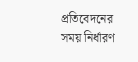প্রতিবেদনের সময় নির্ধারণ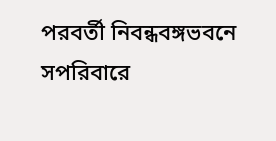পরবর্তী নিবন্ধবঙ্গভবনে সপরিবারে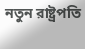নতুন রাষ্ট্রপতি